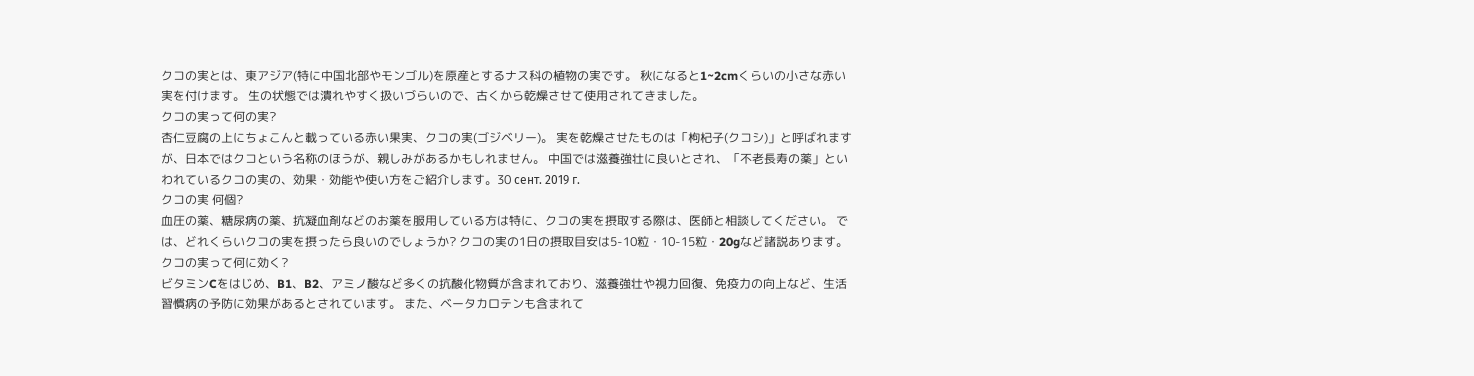クコの実とは、東アジア(特に中国北部やモンゴル)を原産とするナス科の植物の実です。 秋になると1~2cmくらいの小さな赤い実を付けます。 生の状態では潰れやすく扱いづらいので、古くから乾燥させて使用されてきました。
クコの実って何の実?
杏仁豆腐の上にちょこんと載っている赤い果実、クコの実(ゴジベリー)。 実を乾燥させたものは「枸杞子(クコシ)」と呼ばれますが、日本ではクコという名称のほうが、親しみがあるかもしれません。 中国では滋養強壮に良いとされ、「不老長寿の薬」といわれているクコの実の、効果・効能や使い方をご紹介します。30 сент. 2019 г.
クコの実 何個?
血圧の薬、糖尿病の薬、抗凝血剤などのお薬を服用している方は特に、クコの実を摂取する際は、医師と相談してください。 では、どれくらいクコの実を摂ったら良いのでしょうか? クコの実の1日の摂取目安は5-10粒・10-15粒・20gなど諸説あります。
クコの実って何に効く?
ビタミンCをはじめ、B1、B2、アミノ酸など多くの抗酸化物質が含まれており、滋養強壮や視力回復、免疫力の向上など、生活習慣病の予防に効果があるとされています。 また、ベータカロテンも含まれて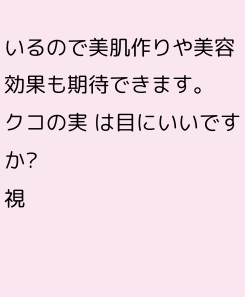いるので美肌作りや美容効果も期待できます。
クコの実 は目にいいですか?
視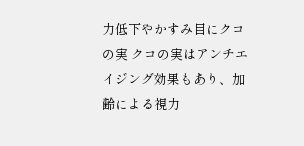力低下やかすみ目にクコの実 クコの実はアンチエイジング効果もあり、加齢による視力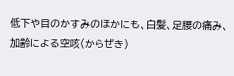低下や目のかすみのほかにも、白髪、足腰の痛み、加齢による空咳(からぜき)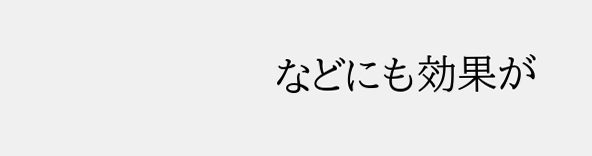などにも効果が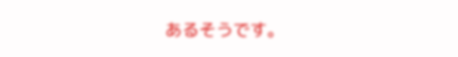あるそうです。